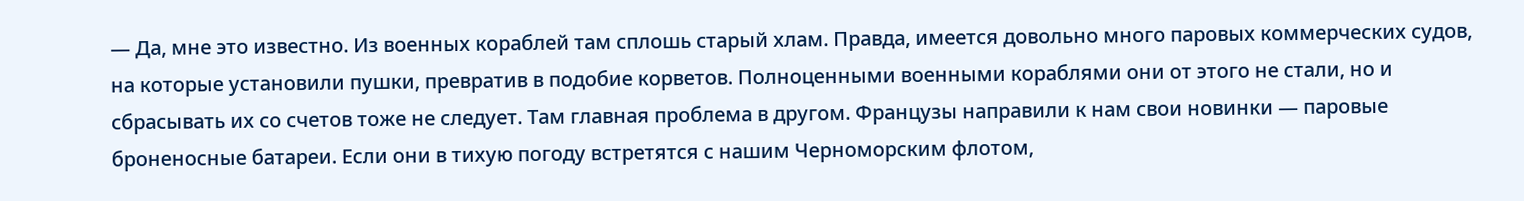— Да, мне это известно. Из военных кораблей там сплошь старый хлам. Правда, имеется довольно много паровых коммерческих судов, на которые установили пушки, превратив в подобие корветов. Полноценными военными кораблями они от этого не стали, но и сбрасывать их со счетов тоже не следует. Там главная проблема в другом. Французы направили к нам свои новинки — паровые броненосные батареи. Если они в тихую погоду встретятся с нашим Черноморским флотом,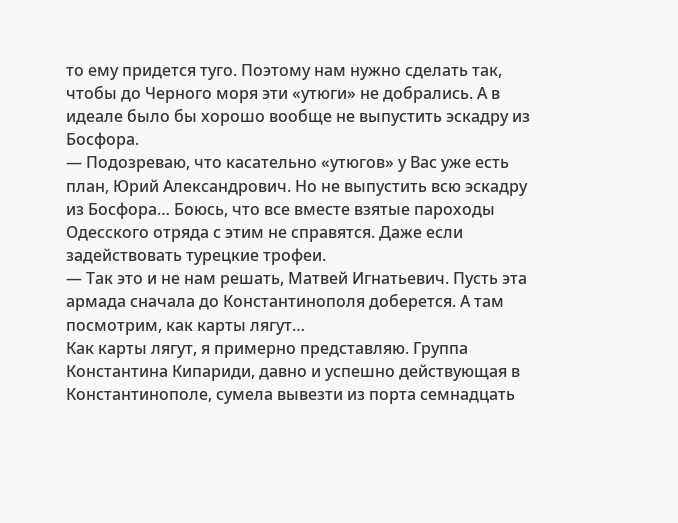то ему придется туго. Поэтому нам нужно сделать так, чтобы до Черного моря эти «утюги» не добрались. А в идеале было бы хорошо вообще не выпустить эскадру из Босфора.
— Подозреваю, что касательно «утюгов» у Вас уже есть план, Юрий Александрович. Но не выпустить всю эскадру из Босфора… Боюсь, что все вместе взятые пароходы Одесского отряда с этим не справятся. Даже если задействовать турецкие трофеи.
— Так это и не нам решать, Матвей Игнатьевич. Пусть эта армада сначала до Константинополя доберется. А там посмотрим, как карты лягут…
Как карты лягут, я примерно представляю. Группа Константина Кипариди, давно и успешно действующая в Константинополе, сумела вывезти из порта семнадцать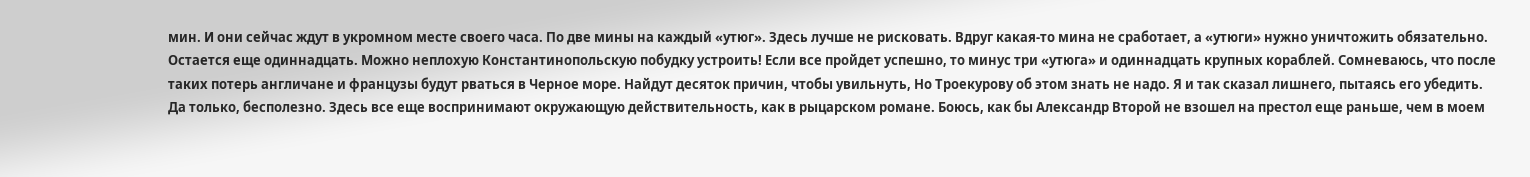мин. И они сейчас ждут в укромном месте своего часа. По две мины на каждый «утюг». Здесь лучше не рисковать. Вдруг какая-то мина не сработает, а «утюги» нужно уничтожить обязательно. Остается еще одиннадцать. Можно неплохую Константинопольскую побудку устроить! Если все пройдет успешно, то минус три «утюга» и одиннадцать крупных кораблей. Сомневаюсь, что после таких потерь англичане и французы будут рваться в Черное море. Найдут десяток причин, чтобы увильнуть, Но Троекурову об этом знать не надо. Я и так сказал лишнего, пытаясь его убедить. Да только, бесполезно. Здесь все еще воспринимают окружающую действительность, как в рыцарском романе. Боюсь, как бы Александр Второй не взошел на престол еще раньше, чем в моем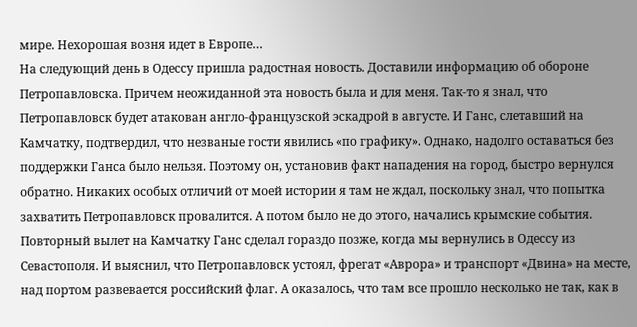мире. Нехорошая возня идет в Европе…
На следующий день в Одессу пришла радостная новость. Доставили информацию об обороне Петропавловска. Причем неожиданной эта новость была и для меня. Так-то я знал, что Петропавловск будет атакован англо-французской эскадрой в августе. И Ганс, слетавший на Камчатку, подтвердил, что незваные гости явились «по графику». Однако, надолго оставаться без поддержки Ганса было нельзя. Поэтому он, установив факт нападения на город, быстро вернулся обратно. Никаких особых отличий от моей истории я там не ждал, поскольку знал, что попытка захватить Петропавловск провалится. А потом было не до этого, начались крымские события. Повторный вылет на Камчатку Ганс сделал гораздо позже, когда мы вернулись в Одессу из Севастополя. И выяснил, что Петропавловск устоял, фрегат «Аврора» и транспорт «Двина» на месте, над портом развевается российский флаг. А оказалось, что там все прошло несколько не так, как в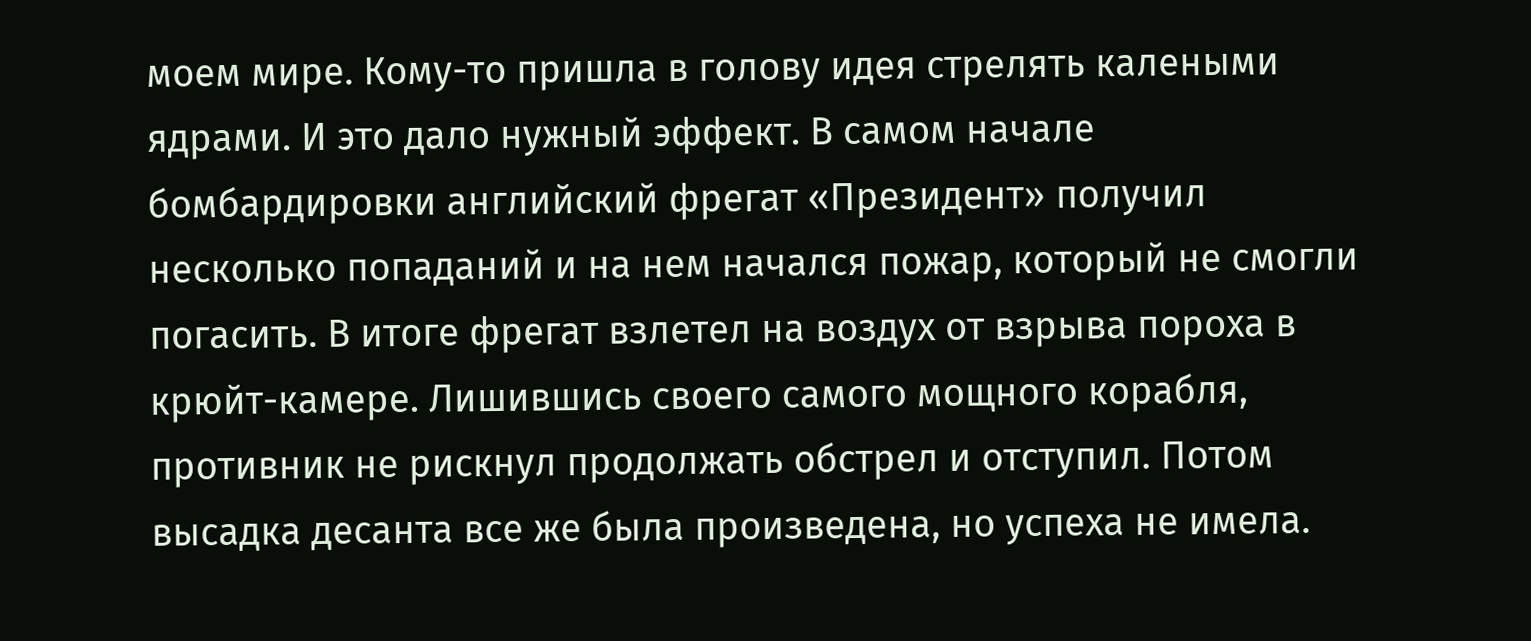моем мире. Кому-то пришла в голову идея стрелять калеными ядрами. И это дало нужный эффект. В самом начале бомбардировки английский фрегат «Президент» получил несколько попаданий и на нем начался пожар, который не смогли погасить. В итоге фрегат взлетел на воздух от взрыва пороха в крюйт-камере. Лишившись своего самого мощного корабля, противник не рискнул продолжать обстрел и отступил. Потом высадка десанта все же была произведена, но успеха не имела.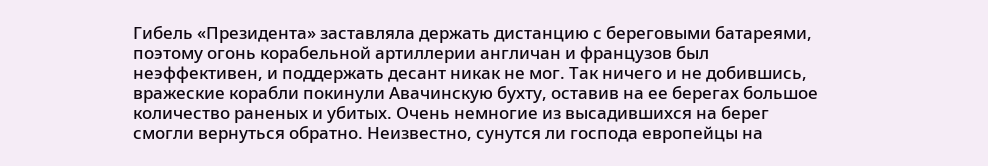Гибель «Президента» заставляла держать дистанцию с береговыми батареями, поэтому огонь корабельной артиллерии англичан и французов был неэффективен, и поддержать десант никак не мог. Так ничего и не добившись, вражеские корабли покинули Авачинскую бухту, оставив на ее берегах большое количество раненых и убитых. Очень немногие из высадившихся на берег смогли вернуться обратно. Неизвестно, сунутся ли господа европейцы на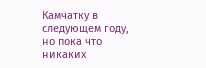Камчатку в следующем году, но пока что никаких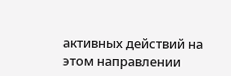активных действий на этом направлении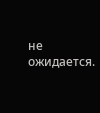не ожидается.